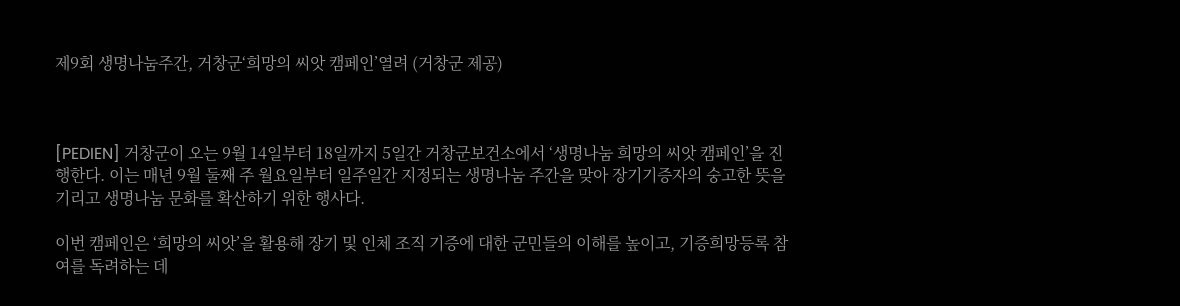제9회 생명나눔주간, 거창군‘희망의 씨앗 캠페인’열려 (거창군 제공)



[PEDIEN] 거창군이 오는 9월 14일부터 18일까지 5일간 거창군보건소에서 ‘생명나눔 희망의 씨앗 캠페인’을 진행한다. 이는 매년 9월 둘째 주 월요일부터 일주일간 지정되는 생명나눔 주간을 맞아 장기기증자의 숭고한 뜻을 기리고 생명나눔 문화를 확산하기 위한 행사다.

이번 캠페인은 ‘희망의 씨앗’을 활용해 장기 및 인체 조직 기증에 대한 군민들의 이해를 높이고, 기증희망등록 참여를 독려하는 데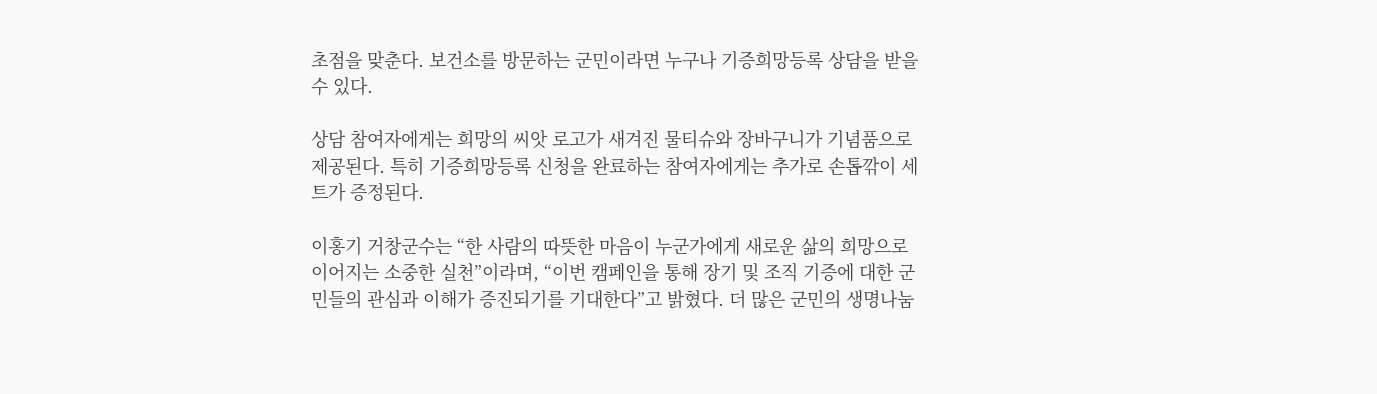초점을 맞춘다. 보건소를 방문하는 군민이라면 누구나 기증희망등록 상담을 받을 수 있다.

상담 참여자에게는 희망의 씨앗 로고가 새겨진 물티슈와 장바구니가 기념품으로 제공된다. 특히 기증희망등록 신청을 완료하는 참여자에게는 추가로 손톱깎이 세트가 증정된다.

이홍기 거창군수는 “한 사람의 따뜻한 마음이 누군가에게 새로운 삶의 희망으로 이어지는 소중한 실천”이라며, “이번 캠페인을 통해 장기 및 조직 기증에 대한 군민들의 관심과 이해가 증진되기를 기대한다”고 밝혔다. 더 많은 군민의 생명나눔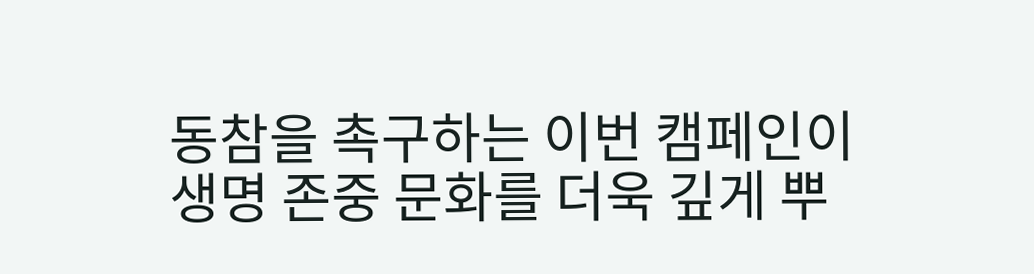동참을 촉구하는 이번 캠페인이 생명 존중 문화를 더욱 깊게 뿌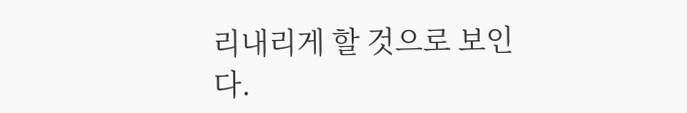리내리게 할 것으로 보인다.